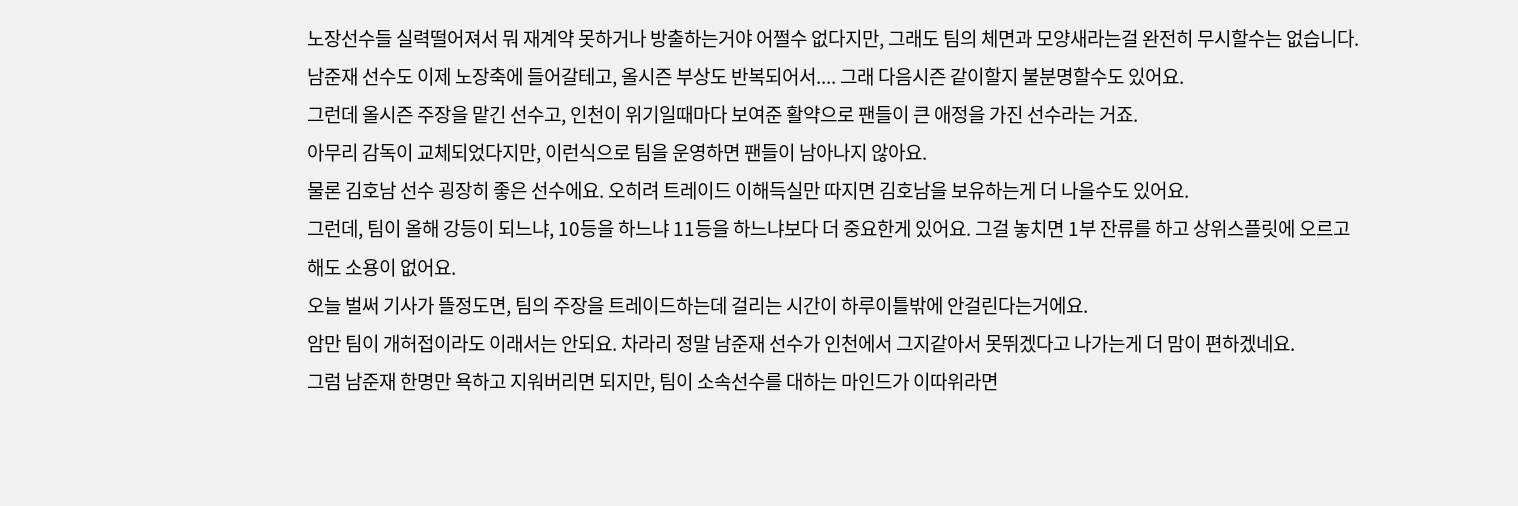노장선수들 실력떨어져서 뭐 재계약 못하거나 방출하는거야 어쩔수 없다지만, 그래도 팀의 체면과 모양새라는걸 완전히 무시할수는 없습니다.
남준재 선수도 이제 노장축에 들어갈테고, 올시즌 부상도 반복되어서.... 그래 다음시즌 같이할지 불분명할수도 있어요.
그런데 올시즌 주장을 맡긴 선수고, 인천이 위기일때마다 보여준 활약으로 팬들이 큰 애정을 가진 선수라는 거죠.
아무리 감독이 교체되었다지만, 이런식으로 팀을 운영하면 팬들이 남아나지 않아요.
물론 김호남 선수 굉장히 좋은 선수에요. 오히려 트레이드 이해득실만 따지면 김호남을 보유하는게 더 나을수도 있어요.
그런데, 팀이 올해 강등이 되느냐, 10등을 하느냐 11등을 하느냐보다 더 중요한게 있어요. 그걸 놓치면 1부 잔류를 하고 상위스플릿에 오르고
해도 소용이 없어요.
오늘 벌써 기사가 뜰정도면, 팀의 주장을 트레이드하는데 걸리는 시간이 하루이틀밖에 안걸린다는거에요.
암만 팀이 개허접이라도 이래서는 안되요. 차라리 정말 남준재 선수가 인천에서 그지같아서 못뛰겠다고 나가는게 더 맘이 편하겠네요.
그럼 남준재 한명만 욕하고 지워버리면 되지만, 팀이 소속선수를 대하는 마인드가 이따위라면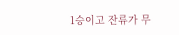1승이고 잔류가 무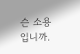슨 소용입니까.